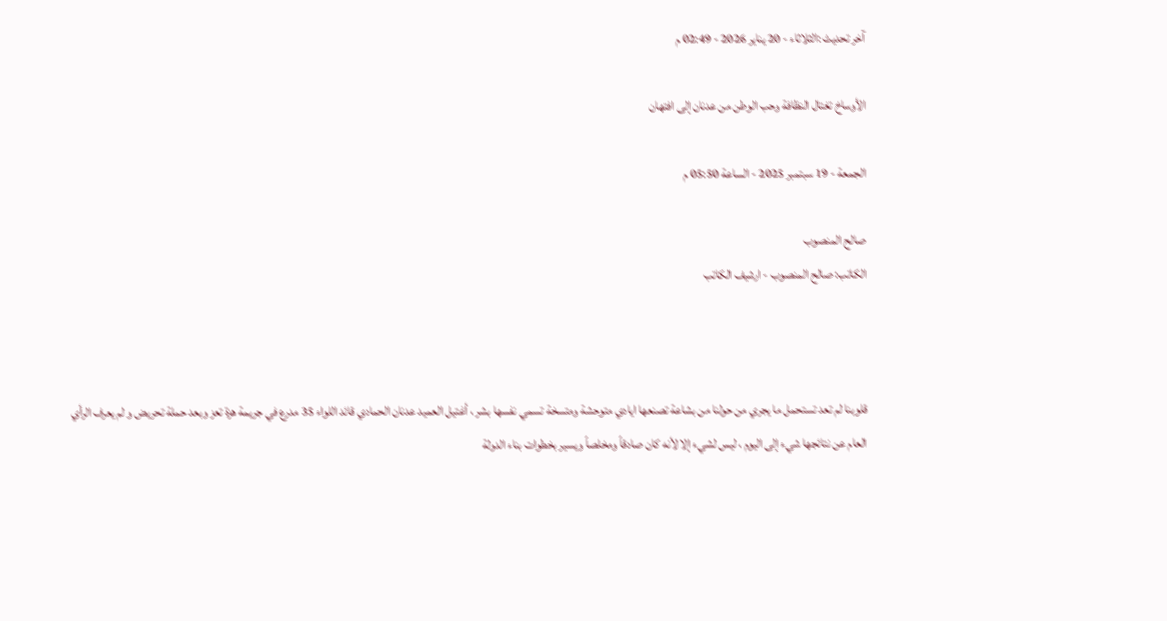آخر تحديث :الثلاثاء - 20 يناير 2026 - 02:49 م

الأوساخ تغتال النظافة وحب الوطن من عدنان إلى افتهان

الجمعة - 19 سبتمبر 2025 - الساعة 05:50 م

صالح المنصوب
الكاتب: صالح المنصوب - ارشيف الكاتب



قلوبنا لم تعد تستحمل ما يجري من حولنا من بشاعة تصنعها ايادي متوحشة ومتسخة تسمي نفسها بشر ، أغتيل العميد عدنان الحمادي قائد اللواء 35 مدرع في جريمة هزة تعز وبعد حملة تحريض و لم يعرف الرأي العام عن نتائجها شيء إلى اليوم ، ليس لشيء إلا لأنه كان صادقاً ومخلصاً ويسير بخطوات بناء الدولة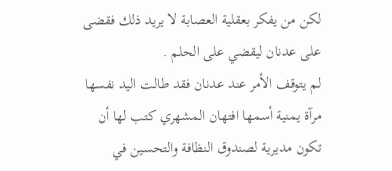لكن من يفكر بعقلية العصابة لا يريد ذلك فقضى على عدنان ليقضي على الحلم .
لم يتوقف الأمر عند عدنان فقد طالت اليد نفسها مرآة يمنية أسمها افتهان المشهري كتب لها أن تكون مديرية لصندوق النظافة والتحسين في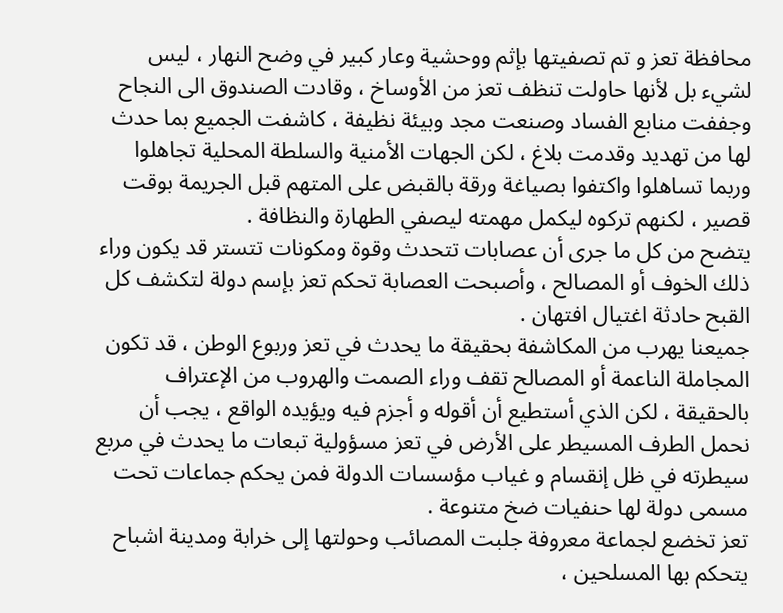محافظة تعز و تم تصفيتها بإثم ووحشية وعار كبير في وضح النهار ، ليس لشيء بل لأنها حاولت تنظف تعز من الأوساخ ، وقادت الصندوق الى النجاح وجففت منابع الفساد وصنعت مجد وبيئة نظيفة ، كاشفت الجميع بما حدث لها من تهديد وقدمت بلاغ ، لكن الجهات الأمنية والسلطة المحلية تجاهلوا وربما تساهلوا واكتفوا بصياغة ورقة بالقبض على المتهم قبل الجريمة بوقت قصير ، لكنهم تركوه ليكمل مهمته ليصفي الطهارة والنظافة .
يتضح من كل ما جرى أن عصابات تتحدث وقوة ومكونات تتستر قد يكون وراء ذلك الخوف أو المصالح ، وأصبحت العصابة تحكم تعز بإسم دولة لتكشف كل القبح حادثة اغتيال افتهان .
جميعنا يهرب من المكاشفة بحقيقة ما يحدث في تعز وربوع الوطن ، قد تكون المجاملة الناعمة أو المصالح تقف وراء الصمت والهروب من الإعتراف بالحقيقة ، لكن الذي أستطيع أن أقوله و أجزم فيه ويؤيده الواقع ، يجب أن نحمل الطرف المسيطر على الأرض في تعز مسؤولية تبعات ما يحدث في مربع سيطرته في ظل إنقسام و غياب مؤسسات الدولة فمن يحكم جماعات تحت مسمى دولة لها حنفيات ضخ متنوعة .
تعز تخضع لجماعة معروفة جلبت المصائب وحولتها إلى خرابة ومدينة اشباح يتحكم بها المسلحين ،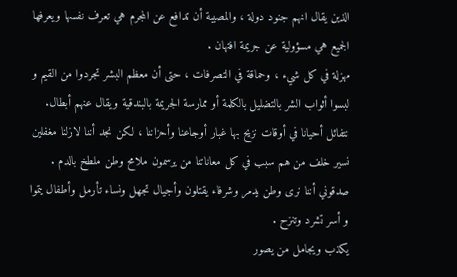الذين يقال انهم جنود دولة ، والمصيبة أن تدافع عن المجرم هي تعرف نفسها ويعرفها الجميع هي مسؤولية عن جريمة افتهان .
مهزلة في كل شيء ، وحماقة في التصرفات ، حتى أن معظم البشر تجردوا من القيم و لبسوا أثواب الشر بالتضليل بالكلمة أو ممارسة الجريمة بالبندقية ويقال عنهم أبطال.
نتفائل أحيانا في أوقات نزيح بها غبار أوجاعنا وأحزاننا ، لكن نجد أننا لازلنا مغفلين نسير خلف من هم سبب في كل معاناتنا من يرسمون ملامح وطن ملطخ بالدم .
صدقوني أننا نرى وطن يدمر وشرفاء يقتلون وأجيال تجهل ونساء تأرمل وأطفال يتموا و أسر تشرد وتنزح .
يكذب ويجامل من يصور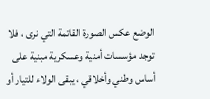الوضع عكس الصورة القاتمة التي نرى ، فلا توجد مؤسسات أمنية وعسكرية مبنية على أساس وطني وأخلاقي ، يبقى الولاء للتيار أو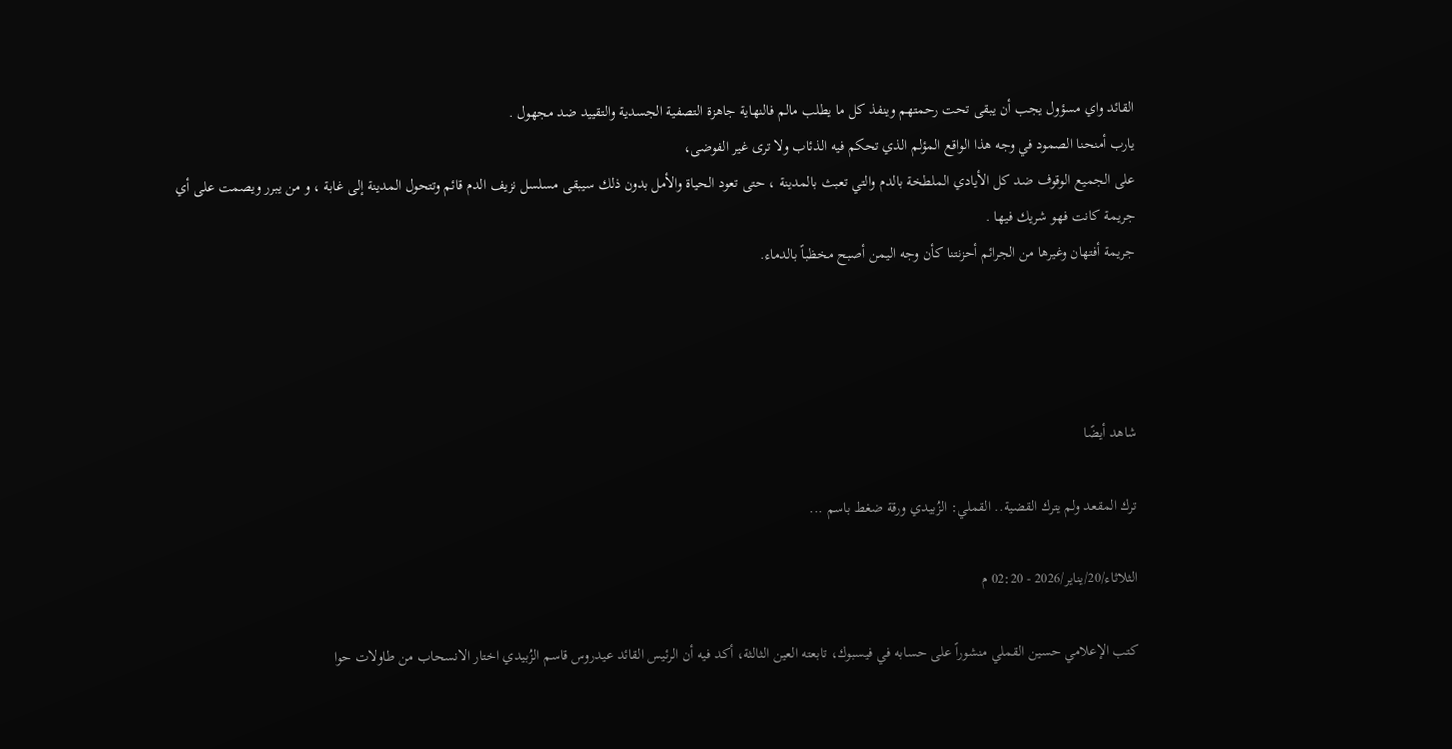القائد واي مسؤول يجب أن يبقى تحت رحمتهم وينفذ كل ما يطلب مالم فالنهاية جاهزة التصفية الجسدية والتقييد ضد مجهول .
يارب أمنحنا الصمود في وجه هذا الواقع المؤلم الذي تحكم فيه الذئاب ولا ترى غير الفوضى،
على الجميع الوقوف ضد كل الأيادي الملطخة بالدم والتي تعبث بالمدينة ، حتى تعود الحياة والأمل بدون ذلك سيبقى مسلسل نزيف الدم قائم وتتحول المدينة إلى غابة ، و من يبرر ويصمت على أي جريمة كانت فهو شريك فيها .
جريمة أفتهان وغيرها من الجرائم أحزنتنا كأن وجه اليمن أصبح مخظباً بالدماء.




شاهد أيضًا

ترك المقعد ولم يترك القضية.. القملي: الزُبيدي ورقة ضغط باسم ...

الثلاثاء/20/يناير/2026 - 02:20 م

كتب الإعلامي حسين القملي منشوراً على حسابه في فيسبوك، تابعته العين الثالثة، أكد فيه أن الرئيس القائد عيدروس قاسم الزُبيدي اختار الانسحاب من طاولات حوا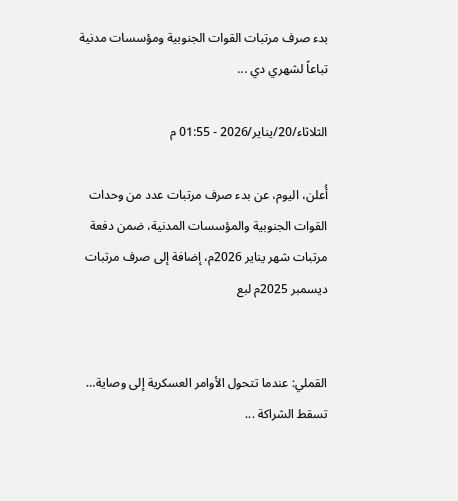بدء صرف مرتبات القوات الجنوبية ومؤسسات مدنية تباعاً لشهري دي ...

الثلاثاء/20/يناير/2026 - 01:55 م

أُعلن، اليوم، عن بدء صرف مرتبات عدد من وحدات القوات الجنوبية والمؤسسات المدنية، ضمن دفعة مرتبات شهر يناير 2026م، إضافة إلى صرف مرتبات ديسمبر 2025م لبع


القملي: عندما تتحول الأوامر العسكرية إلى وصاية… تسقط الشراكة ...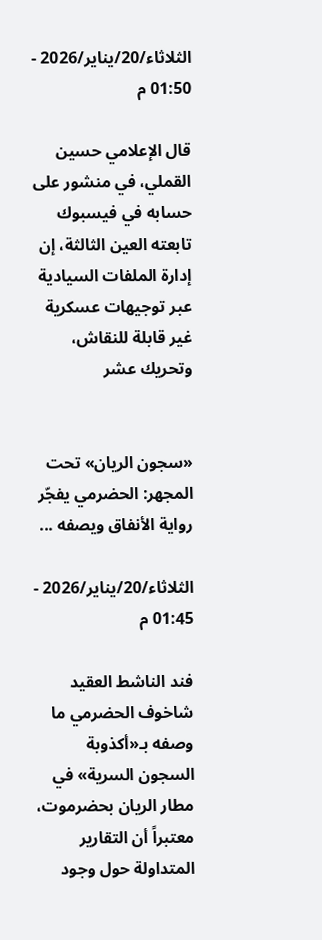الثلاثاء/20/يناير/2026 - 01:50 م

قال الإعلامي حسين القملي، في منشور على حسابه في فيسبوك تابعته العين الثالثة، إن إدارة الملفات السيادية عبر توجيهات عسكرية غير قابلة للنقاش، وتحريك عشر


«سجون الريان» تحت المجهر: الحضرمي يفجّر رواية الأنفاق ويصفه ...

الثلاثاء/20/يناير/2026 - 01:45 م

فند الناشط العقيد شاخوف الحضرمي ما وصفه بـ«أكذوبة السجون السرية» في مطار الريان بحضرموت، معتبراً أن التقارير المتداولة حول وجود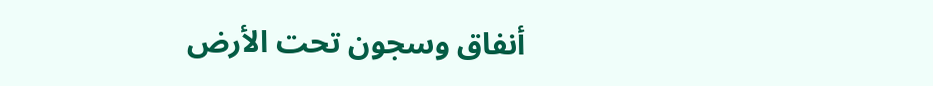أنفاق وسجون تحت الأرض